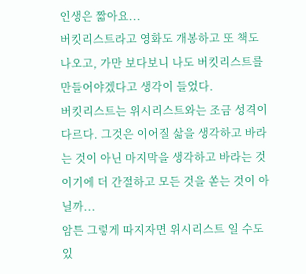인생은 짧아요...
버킷리스트라고 영화도 개봉하고 또 책도 나오고, 가만 보다보니 나도 버킷리스트를 만들어야겠다고 생각이 들었다.
버킷리스트는 위시리스트와는 조금 성격이 다르다. 그것은 이어질 삶을 생각하고 바라는 것이 아닌 마지막을 생각하고 바라는 것이기에 더 간절하고 모든 것을 쏟는 것이 아닐까...
암튼 그렇게 따지자면 위시리스트 일 수도 있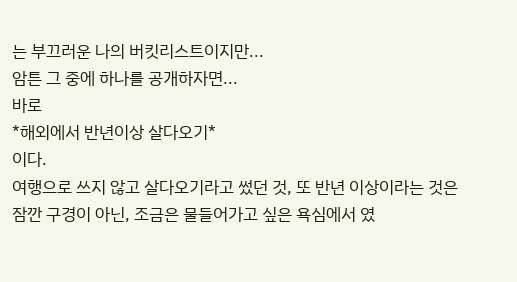는 부끄러운 나의 버킷리스트이지만...
암튼 그 중에 하나를 공개하자면...
바로
*해외에서 반년이상 살다오기*
이다.
여행으로 쓰지 않고 살다오기라고 썼던 것, 또 반년 이상이라는 것은 잠깐 구경이 아닌, 조금은 물들어가고 싶은 욕심에서 였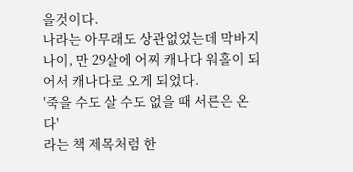을것이다.
나라는 아무래도 상관없었는데 막바지 나이, 만 29살에 어찌 캐나다 워홀이 되어서 캐나다로 오게 되었다.
'죽을 수도 살 수도 없을 때 서른은 온다'
라는 책 제목처럼 한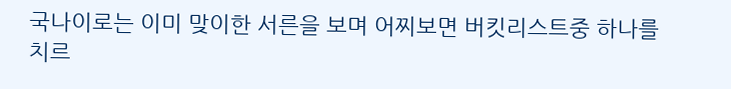국나이로는 이미 맞이한 서른을 보며 어찌보면 버킷리스트중 하나를 치르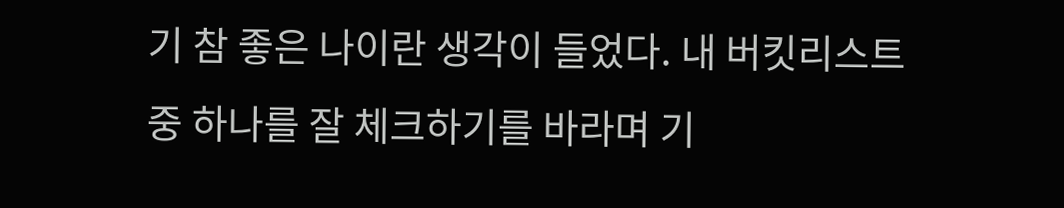기 참 좋은 나이란 생각이 들었다. 내 버킷리스트중 하나를 잘 체크하기를 바라며 기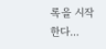록을 시작한다...